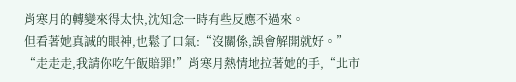肖寒月的轉變來得太快,沈知念一時有些反應不過來。
但看著她真誠的眼神,也鬆了口氣:“沒關係,誤會解開就好。”
“走走走,我請你吃午飯賠罪!”肖寒月熱情地拉著她的手,“北市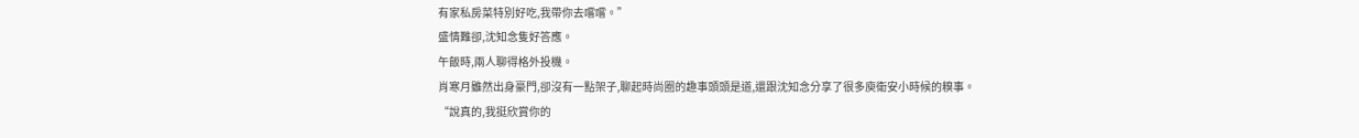有家私房菜特別好吃,我帶你去嚐嚐。”
盛情難卻,沈知念隻好答應。
午飯時,兩人聊得格外投機。
肖寒月雖然出身豪門,卻沒有一點架子,聊起時尚圈的趣事頭頭是道,還跟沈知念分享了很多庾衛安小時候的糗事。
“說真的,我挺欣賞你的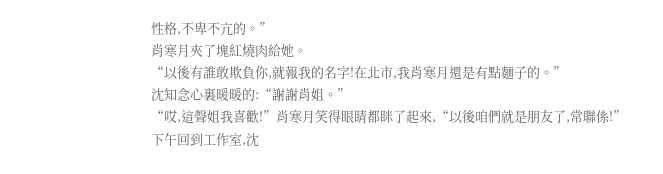性格,不卑不亢的。”
肖寒月夾了塊紅燒肉給她。
“以後有誰敢欺負你,就報我的名字!在北市,我肖寒月還是有點麵子的。”
沈知念心裏暖暖的:“謝謝肖姐。”
“哎,這聲姐我喜歡!”肖寒月笑得眼睛都眯了起來,“以後咱們就是朋友了,常聯係!”
下午回到工作室,沈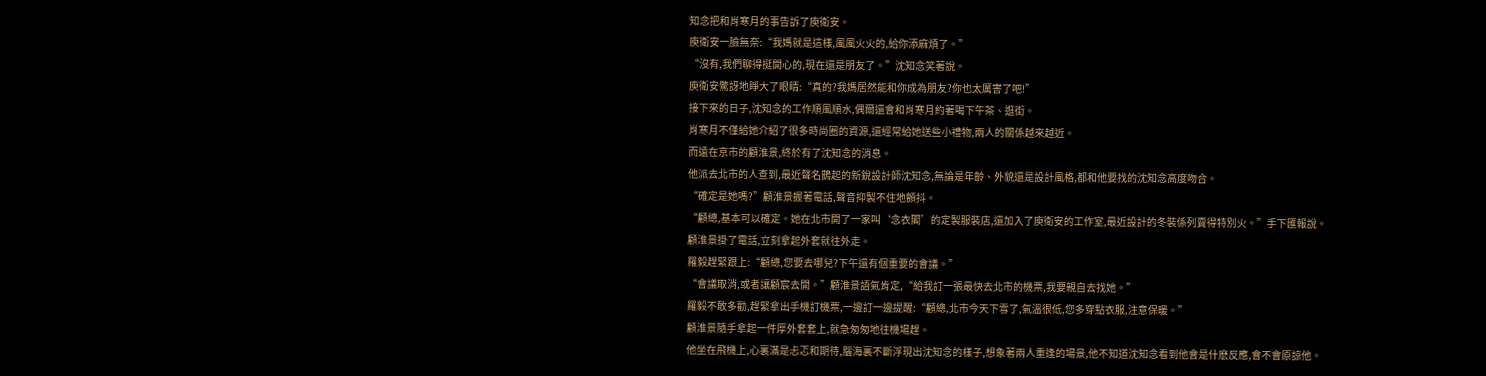知念把和肖寒月的事告訴了庾衛安。
庾衛安一臉無奈:“我媽就是這樣,風風火火的,給你添麻煩了。”
“沒有,我們聊得挺開心的,現在還是朋友了。”沈知念笑著說。
庾衛安驚訝地睜大了眼睛:“真的?我媽居然能和你成為朋友?你也太厲害了吧!”
接下來的日子,沈知念的工作順風順水,偶爾還會和肖寒月約著喝下午茶、逛街。
肖寒月不僅給她介紹了很多時尚圈的資源,還經常給她送些小禮物,兩人的關係越來越近。
而遠在京市的顧淮景,終於有了沈知念的消息。
他派去北市的人查到,最近聲名鵲起的新銳設計師沈知念,無論是年齡、外貌還是設計風格,都和他要找的沈知念高度吻合。
“確定是她嗎?”顧淮景握著電話,聲音抑製不住地顫抖。
“顧總,基本可以確定。她在北市開了一家叫‘念衣閣’的定製服裝店,還加入了庾衛安的工作室,最近設計的冬裝係列賣得特別火。”手下匯報說。
顧淮景掛了電話,立刻拿起外套就往外走。
羅毅趕緊跟上:“顧總,您要去哪兒?下午還有個重要的會議。”
“會議取消,或者讓顧宸去開。”顧淮景語氣肯定,“給我訂一張最快去北市的機票,我要親自去找她。”
羅毅不敢多勸,趕緊拿出手機訂機票,一邊訂一邊提醒:“顧總,北市今天下雪了,氣溫很低,您多穿點衣服,注意保暖。”
顧淮景隨手拿起一件厚外套套上,就急匆匆地往機場趕。
他坐在飛機上,心裏滿是忐忑和期待,腦海裏不斷浮現出沈知念的樣子,想象著兩人重逢的場景,他不知道沈知念看到他會是什麽反應,會不會原諒他。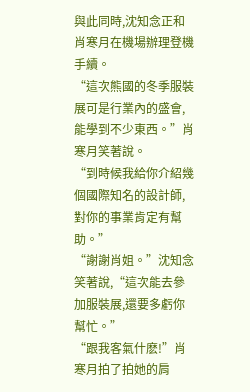與此同時,沈知念正和肖寒月在機場辦理登機手續。
“這次熊國的冬季服裝展可是行業內的盛會,能學到不少東西。”肖寒月笑著說。
“到時候我給你介紹幾個國際知名的設計師,對你的事業肯定有幫助。”
“謝謝肖姐。”沈知念笑著說,“這次能去參加服裝展,還要多虧你幫忙。”
“跟我客氣什麽!”肖寒月拍了拍她的肩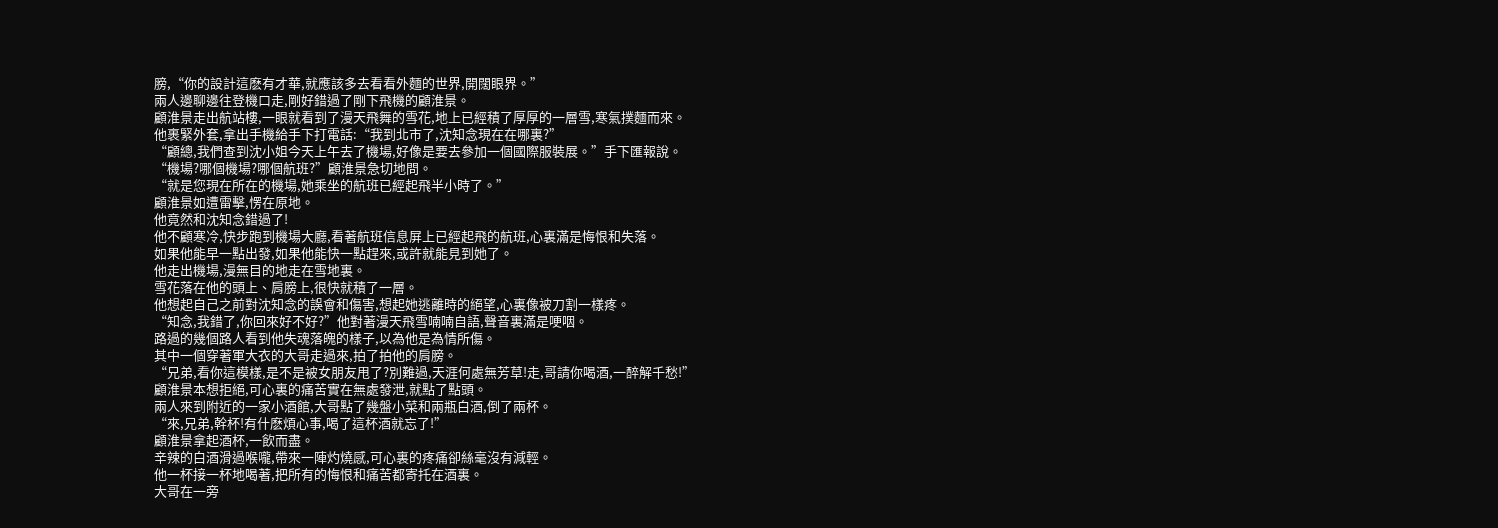膀,“你的設計這麽有才華,就應該多去看看外麵的世界,開闊眼界。”
兩人邊聊邊往登機口走,剛好錯過了剛下飛機的顧淮景。
顧淮景走出航站樓,一眼就看到了漫天飛舞的雪花,地上已經積了厚厚的一層雪,寒氣撲麵而來。
他裹緊外套,拿出手機給手下打電話:“我到北市了,沈知念現在在哪裏?”
“顧總,我們查到沈小姐今天上午去了機場,好像是要去參加一個國際服裝展。”手下匯報說。
“機場?哪個機場?哪個航班?”顧淮景急切地問。
“就是您現在所在的機場,她乘坐的航班已經起飛半小時了。”
顧淮景如遭雷擊,愣在原地。
他竟然和沈知念錯過了!
他不顧寒冷,快步跑到機場大廳,看著航班信息屏上已經起飛的航班,心裏滿是悔恨和失落。
如果他能早一點出發,如果他能快一點趕來,或許就能見到她了。
他走出機場,漫無目的地走在雪地裏。
雪花落在他的頭上、肩膀上,很快就積了一層。
他想起自己之前對沈知念的誤會和傷害,想起她逃離時的絕望,心裏像被刀割一樣疼。
“知念,我錯了,你回來好不好?”他對著漫天飛雪喃喃自語,聲音裏滿是哽咽。
路過的幾個路人看到他失魂落魄的樣子,以為他是為情所傷。
其中一個穿著軍大衣的大哥走過來,拍了拍他的肩膀。
“兄弟,看你這模樣,是不是被女朋友甩了?別難過,天涯何處無芳草!走,哥請你喝酒,一醉解千愁!”
顧淮景本想拒絕,可心裏的痛苦實在無處發泄,就點了點頭。
兩人來到附近的一家小酒館,大哥點了幾盤小菜和兩瓶白酒,倒了兩杯。
“來,兄弟,幹杯!有什麽煩心事,喝了這杯酒就忘了!”
顧淮景拿起酒杯,一飲而盡。
辛辣的白酒滑過喉嚨,帶來一陣灼燒感,可心裏的疼痛卻絲毫沒有減輕。
他一杯接一杯地喝著,把所有的悔恨和痛苦都寄托在酒裏。
大哥在一旁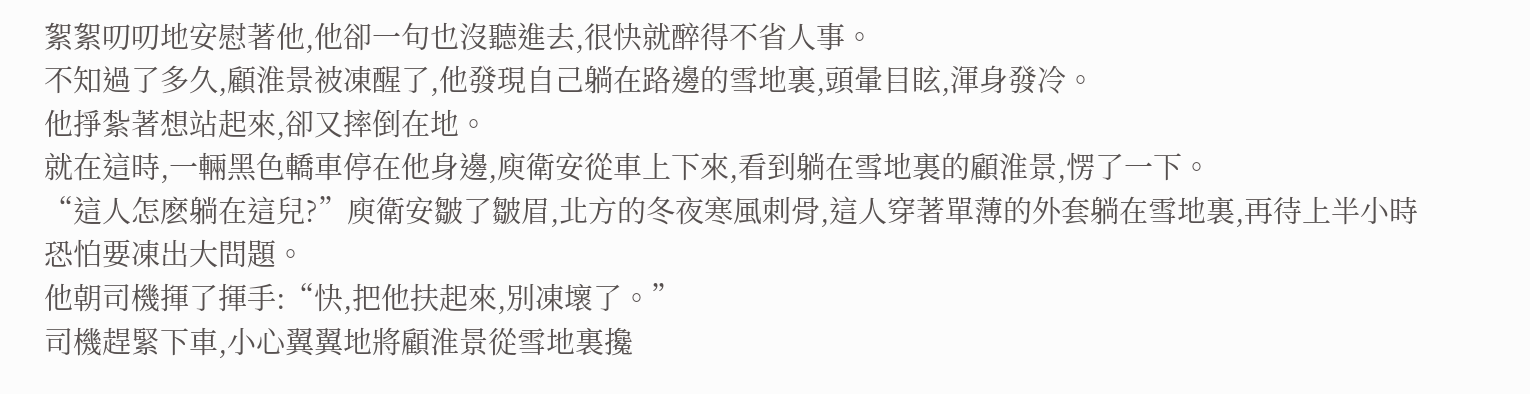絮絮叨叨地安慰著他,他卻一句也沒聽進去,很快就醉得不省人事。
不知過了多久,顧淮景被凍醒了,他發現自己躺在路邊的雪地裏,頭暈目眩,渾身發冷。
他掙紮著想站起來,卻又摔倒在地。
就在這時,一輛黑色轎車停在他身邊,庾衛安從車上下來,看到躺在雪地裏的顧淮景,愣了一下。
“這人怎麽躺在這兒?”庾衛安皺了皺眉,北方的冬夜寒風刺骨,這人穿著單薄的外套躺在雪地裏,再待上半小時恐怕要凍出大問題。
他朝司機揮了揮手:“快,把他扶起來,別凍壞了。”
司機趕緊下車,小心翼翼地將顧淮景從雪地裏攙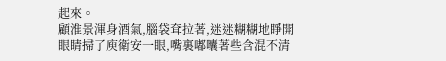起來。
顧淮景渾身酒氣,腦袋耷拉著,迷迷糊糊地睜開眼睛掃了庾衛安一眼,嘴裏嘟囔著些含混不清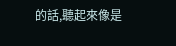的話,聽起來像是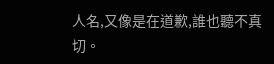人名,又像是在道歉,誰也聽不真切。